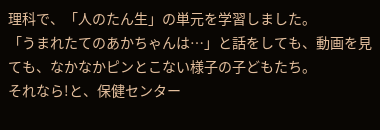理科で、「人のたん生」の単元を学習しました。
「うまれたてのあかちゃんは…」と話をしても、動画を見ても、なかなかピンとこない様子の子どもたち。
それなら!と、保健センター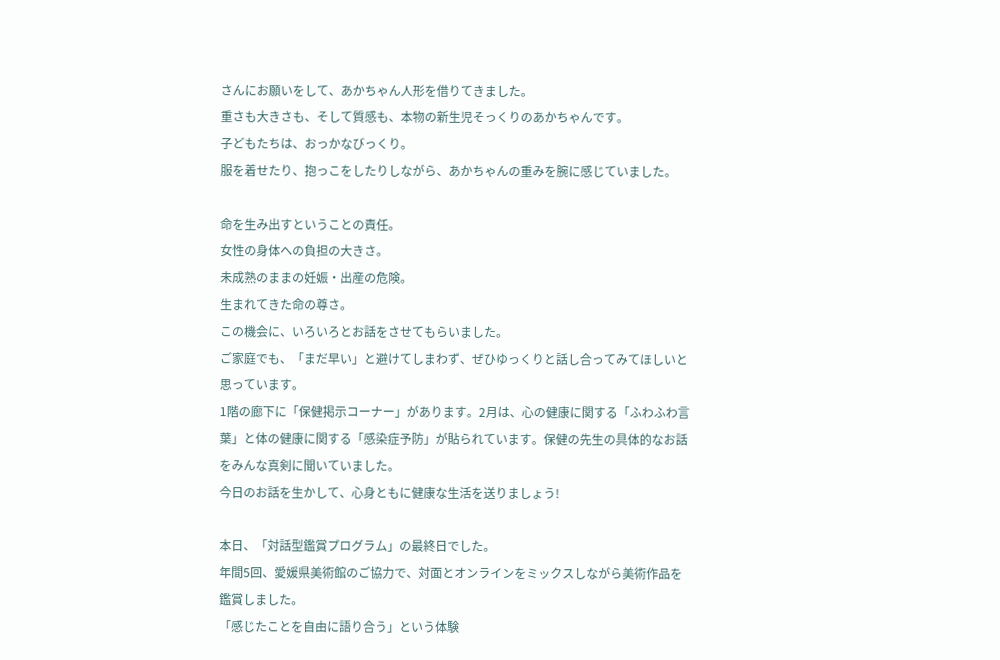さんにお願いをして、あかちゃん人形を借りてきました。
重さも大きさも、そして質感も、本物の新生児そっくりのあかちゃんです。
子どもたちは、おっかなびっくり。
服を着せたり、抱っこをしたりしながら、あかちゃんの重みを腕に感じていました。

命を生み出すということの責任。
女性の身体への負担の大きさ。
未成熟のままの妊娠・出産の危険。
生まれてきた命の尊さ。
この機会に、いろいろとお話をさせてもらいました。
ご家庭でも、「まだ早い」と避けてしまわず、ぜひゆっくりと話し合ってみてほしいと思っています。
1階の廊下に「保健掲示コーナー」があります。2月は、心の健康に関する「ふわふわ言葉」と体の健康に関する「感染症予防」が貼られています。保健の先生の具体的なお話をみんな真剣に聞いていました。
今日のお話を生かして、心身ともに健康な生活を送りましょう!

本日、「対話型鑑賞プログラム」の最終日でした。
年間5回、愛媛県美術館のご協力で、対面とオンラインをミックスしながら美術作品を鑑賞しました。
「感じたことを自由に語り合う」という体験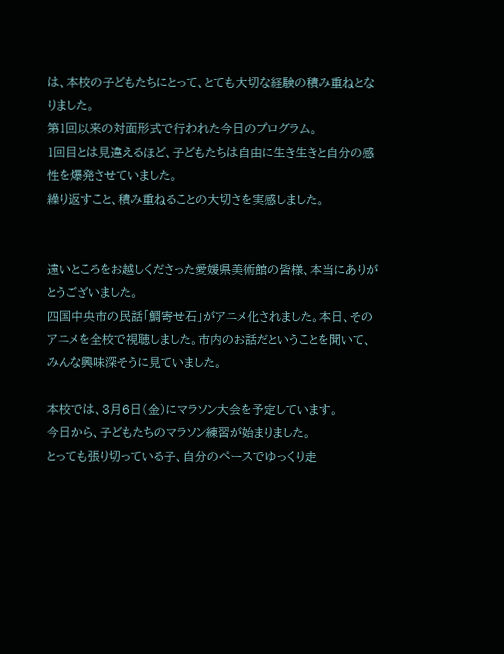は、本校の子どもたちにとって、とても大切な経験の積み重ねとなりました。
第1回以来の対面形式で行われた今日のプログラム。
1回目とは見違えるほど、子どもたちは自由に生き生きと自分の感性を爆発させていました。
繰り返すこと、積み重ねることの大切さを実感しました。


遠いところをお越しくださった愛媛県美術館の皆様、本当にありがとうございました。
四国中央市の民話「鯛寄せ石」がアニメ化されました。本日、そのアニメを全校で視聴しました。市内のお話だということを聞いて、みんな興味深そうに見ていました。

本校では、3月6日(金)にマラソン大会を予定しています。
今日から、子どもたちのマラソン練習が始まりました。
とっても張り切っている子、自分のペースでゆっくり走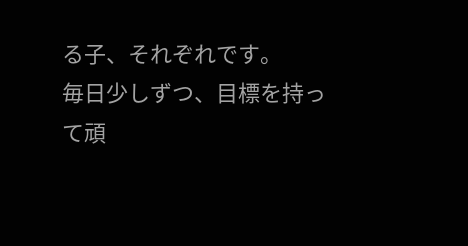る子、それぞれです。
毎日少しずつ、目標を持って頑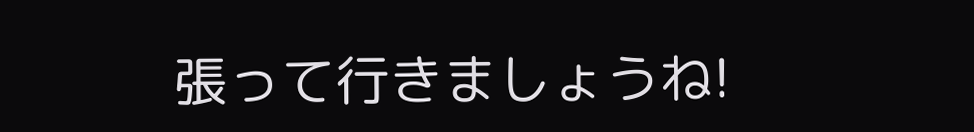張って行きましょうね!